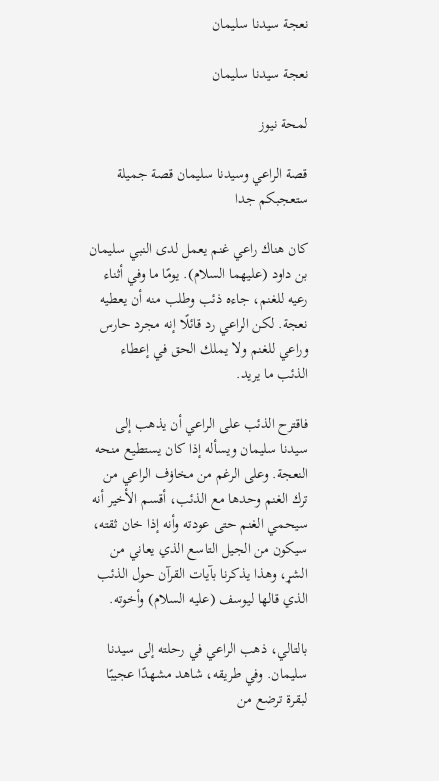نعجة سيدنا سليمان

نعجة سيدنا سليمان

لمحة نيوز

قصة الراعي وسيدنا سليمان قصة جميلة ستعجبكم جدا

كان هناك راعي غنم يعمل لدى النبي سليمان بن داود (عليهما السلام). يومًا ما وفي أثناء رعيه للغنم، جاءه ذئب وطلب منه أن يعطيه نعجة. لكن الراعي رد قائلًا إنه مجرد حارس وراعي للغنم ولا يملك الحق في إعطاء الذئب ما يريد.

فاقترح الذئب على الراعي أن يذهب إلى سيدنا سليمان ويسأله إذا كان يستطيع منحه النعجة. وعلى الرغم من مخاۏف الراعي من ترك الغنم وحدها مع الذئب، أقسم الأخير أنه سيحمي الغنم حتى عودته وأنه إذا خان ثقته، سيكون من الجيل التاسع الذي يعاني من الشړ، وهذا يذكرنا بآيات القرآن حول الذئب الذي قالها ليوسف (عليه السلام) وأخوته.

بالتالي، ذهب الراعي في رحلته إلى سيدنا سليمان. وفي طريقه، شاهد مشهدًا عجيبًا لبقرة ترضع من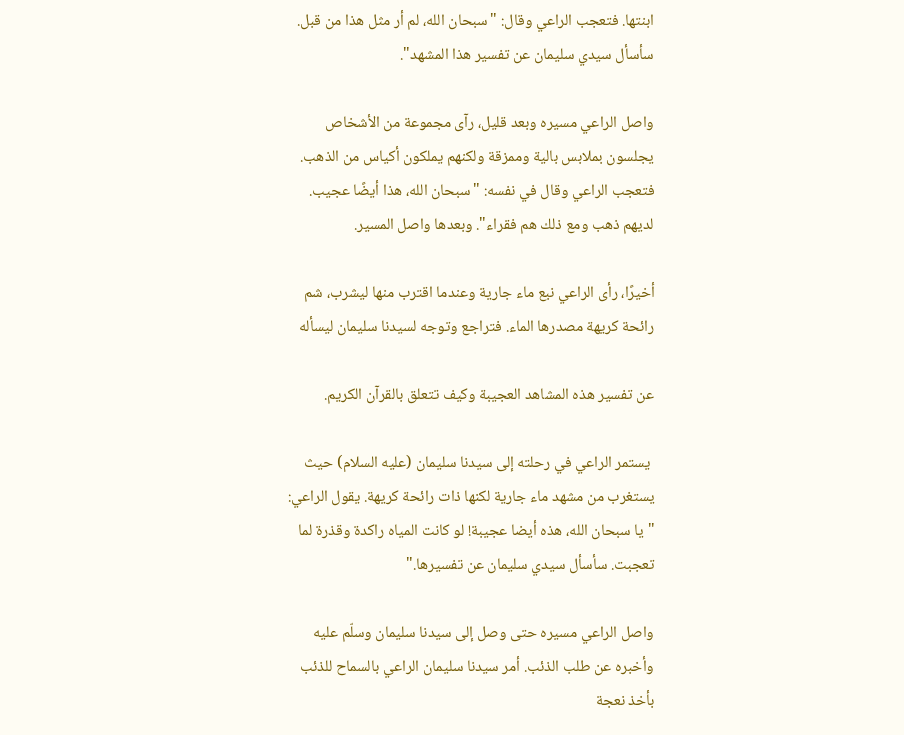ابنتها. فتعجب الراعي وقال: "سبحان الله، لم أر مثل هذا من قبل. سأسأل سيدي سليمان عن تفسير هذا المشهد".

واصل الراعي مسيره وبعد قليل، رآى مجموعة من الأشخاص يجلسون بملابس بالية وممزقة ولكنهم يملكون أكياس من الذهب. فتعجب الراعي وقال في نفسه: "سبحان الله، هذا أيضًا عجيب. لديهم ذهب ومع ذلك هم فقراء". وبعدها واصل المسير.

أخيرًا، رأى الراعي نبع ماء جارية وعندما اقترب منها ليشرب، شم رائحة كريهة مصدرها الماء. فتراجع وتوجه لسيدنا سليمان ليسأله

عن تفسير هذه المشاهد العجيبة وكيف تتعلق بالقرآن الكريم.

 يستمر الراعي في رحلته إلى سيدنا سليمان (عليه السلام) حيث يستغرب من مشهد ماء جارية لكنها ذات رائحة كريهة. يقول الراعي: "يا سبحان الله، هذه أيضا عجيبة! لو كانت المياه راكدة وقذرة لما تعجبت. سأسأل سيدي سليمان عن تفسيرها."

واصل الراعي مسيره حتى وصل إلى سيدنا سليمان وسلّم عليه وأخبره عن طلب الذئب. أمر سيدنا سليمان الراعي بالسماح للذئب بأخذ نعجة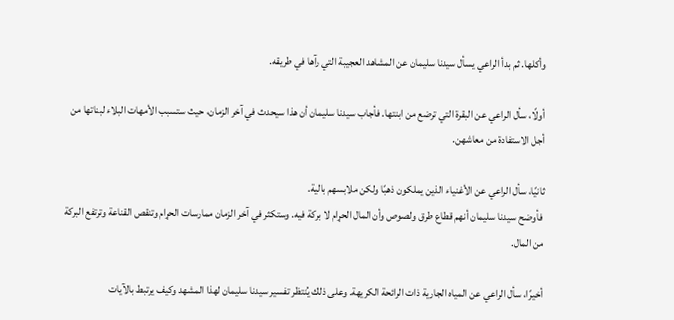وأكلها. ثم بدأ الراعي يسأل سيدنا سليمان عن المشاهد العجيبة التي رآها في طريقه.

أولًا، سأل الراعي عن البقرة التي ترضع من ابنتها. فأجاب سيدنا سليمان أن هذا سيحدث في آخر الزمان، حيث ستسبب الأمهات البلاء لبناتها من أجل الاستفادة من معاشهن.

ثانيًا، سأل الراعي عن الأغنياء الذين يملكون ذهبًا ولكن ملابسهم بالية.
 فأوضح سيدنا سليمان أنهم قطاع طرق ولصوص وأن المال الحړام لا بركة فيه. وستكثر في آخر الزمان ممارسات الحړام وتنقص القناعة وترتفع البركة من المال.

أخيرًا، سأل الراعي عن المياه الجارية ذات الرائحة الكريهة. وعلى ذلك يُنتظر تفسير سيدنا سليمان لهذا المشهد وكيف يرتبط بالآيات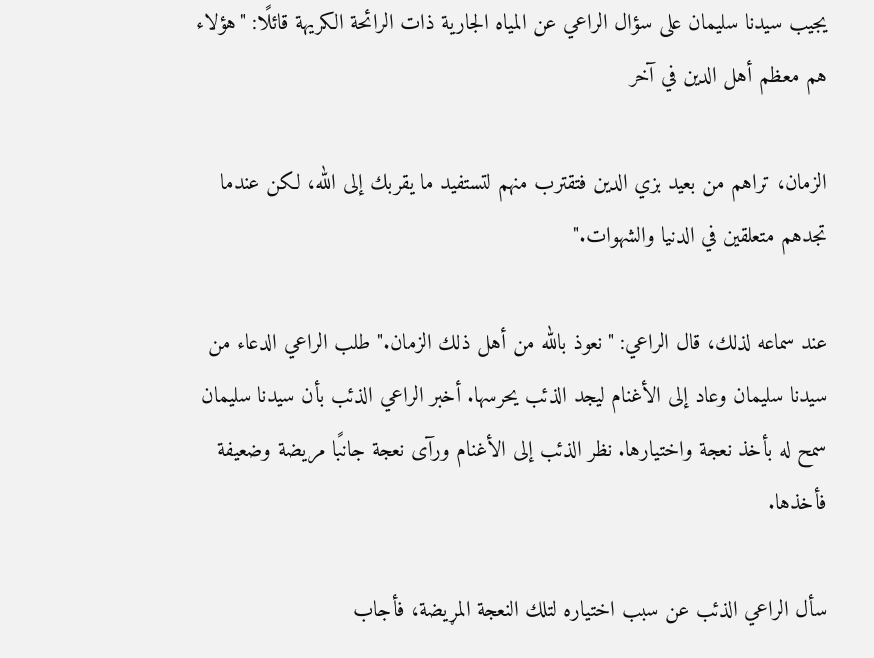يجيب سيدنا سليمان على سؤال الراعي عن المياه الجارية ذات الرائحة الكريهة قائلًا: "هؤلاء هم معظم أهل الدين في آخر

الزمان، تراهم من بعيد بزي الدين فتقترب منهم لتستفيد ما يقربك إلى الله، لكن عندما تجدهم متعلقين في الدنيا والشهوات."

عند سماعه لذلك، قال الراعي: "نعوذ بالله من أهل ذلك الزمان." طلب الراعي الدعاء من سيدنا سليمان وعاد إلى الأغنام ليجد الذئب يحرسها. أخبر الراعي الذئب بأن سيدنا سليمان سمح له بأخذ نعجة واختيارها. نظر الذئب إلى الأغنام ورآى نعجة جانبًا مريضة وضعيفة فأخذها.

سأل الراعي الذئب عن سبب اختياره لتلك النعجة المړيضة، فأجاب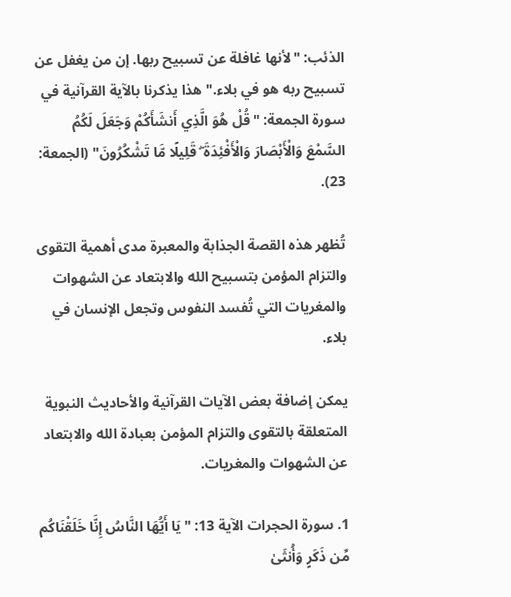الذئب: "لأنها غافلة عن تسبيح ربها. إن من يغفل عن تسبيح ربه هو في بلاء." هذا يذكرنا بالآية القرآنية في سورة الجمعة: "قُلْ هُوَ الَّذِي أَنشَأَكُمْ وَجَعَلَ لَكُمُ السَّمْعَ وَالْأَبْصَارَ وَالْأَفْئِدَةَ ۖ قَلِيلًا مَّا تَشْكُرُونَ" (الجمعة: 23).

تُظهر هذه القصة الجذابة والمعبرة مدى أهمية التقوى والتزام المؤمن بتسبيح الله والابتعاد عن الشهوات والمغريات التي تُفسد النفوس وتجعل الإنسان في بلاء.

يمكن إضافة بعض الآيات القرآنية والأحاديث النبوية المتعلقة بالتقوى والتزام المؤمن بعبادة الله والابتعاد عن الشهوات والمغريات.

1. سورة الحجرات الآية 13: "يَا أَيُّهَا النَّاسُ إِنَّا خَلَقْنَاكُم مِّن ذَكَرٍ وَأُنثَىٰ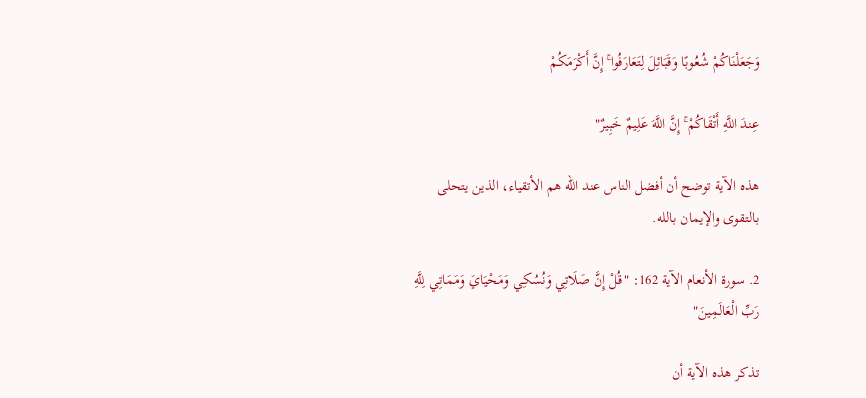وَجَعَلْنَاكُمْ شُعُوبًا وَقَبَائِلَ لِتَعَارَفُوا ۚ إِنَّ أَكْرَمَكُمْ

عِندَ اللَّهِ أَتْقَاكُمْ ۚ إِنَّ اللَّهَ عَلِيمٌ خَبِيرٌ"

هذه الآية توضح أن أفضل الناس عند الله هم الأتقياء، الذين يتحلى بالتقوى والإيمان بالله.

2. سورة الأنعام الآية 162: "قُلْ إِنَّ صَلَاتِي وَنُسُكِي وَمَحْيَايَ وَمَمَاتِي لِلَّهِ رَبِّ الْعَالَمِينَ"

تذكر هذه الآية أن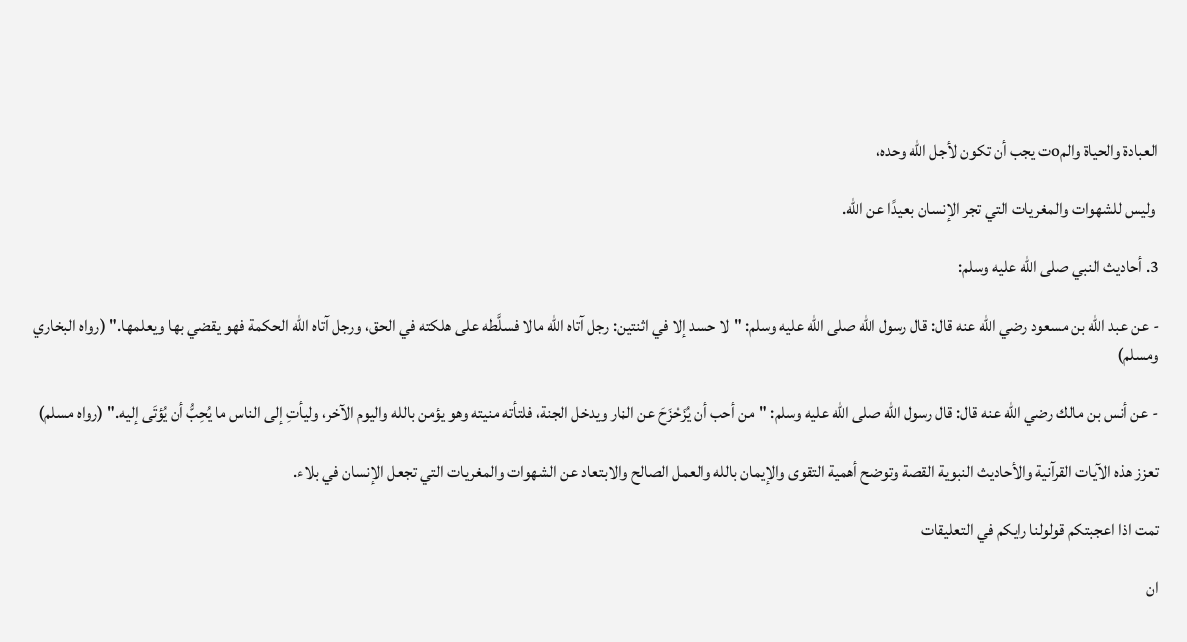العبادة والحياة والمoت يجب أن تكون لأجل الله وحده،

 وليس للشهوات والمغريات التي تجر الإنسان بعيدًا عن الله.

3. أحاديث النبي صلى الله عليه وسلم:

- عن عبد الله بن مسعود رضي الله عنه قال: قال رسول الله صلى الله عليه وسلم: "لا حسد إلا في اثنتين: رجل آتاه الله مالا فسلَّطه على هلكته في الحق، ورجل آتاه الله الحكمة فهو يقضي بها ويعلمها." (رواه البخاري ومسلم)

- عن أنس بن مالك رضي الله عنه قال: قال رسول الله صلى الله عليه وسلم: "من أحب أن يُزَحْزَحَ عن الڼار ويدخل الجنة، فلتأته منيته وهو يؤمن بالله واليوم الآخر، وليأتِ إلى الناس ما يُحِبُّ أن يُؤتَى إليه." (رواه مسلم)

تعزز هذه الآيات القرآنية والأحاديث النبوية القصة وتوضح أهمية التقوى والإيمان بالله والعمل الصالح والابتعاد عن الشهوات والمغريات التي تجعل الإنسان في بلاء.

تمت اذا اعجبتكم قولولنا رايكم في التعليقات

ان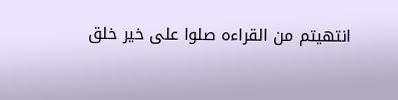انتهيتم من القراءه صلوا على خير خلق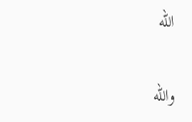الله

والله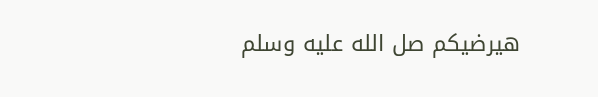هيرضيكم صل الله عليه وسلم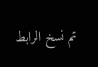تم نسخ الرابط